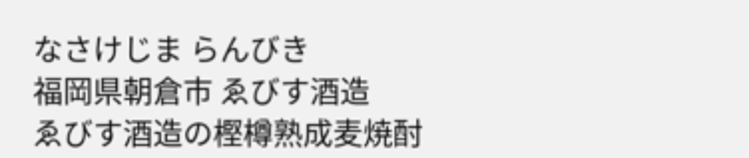なさけじま らんびき
福岡県朝倉市 ゑびす酒造
ゑびす酒造の樫樽熟成麦焼酎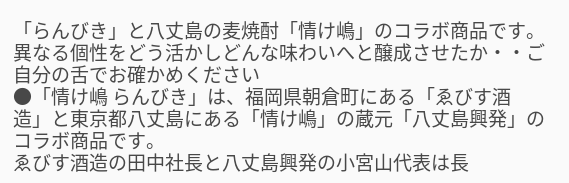「らんびき」と八丈島の麦焼酎「情け嶋」のコラボ商品です。異なる個性をどう活かしどんな味わいへと醸成させたか・・ご自分の舌でお確かめください
●「情け嶋 らんびき」は、福岡県朝倉町にある「ゑびす酒造」と東京都八丈島にある「情け嶋」の蔵元「八丈島興発」のコラボ商品です。
ゑびす酒造の田中社長と八丈島興発の小宮山代表は長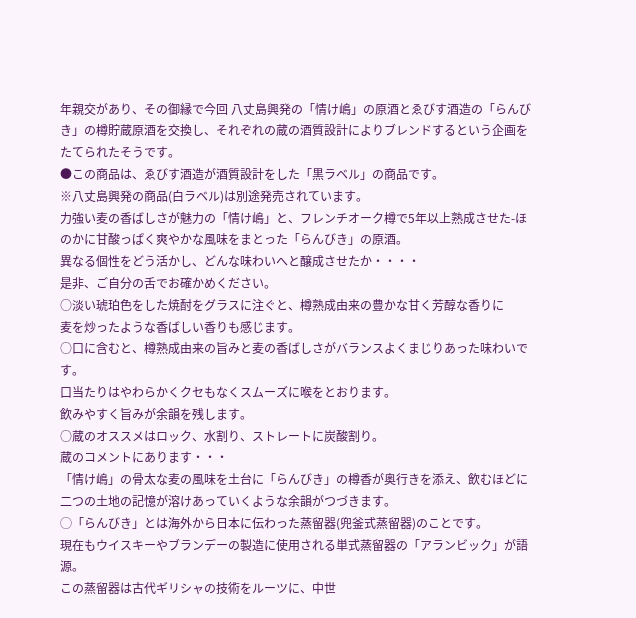年親交があり、その御縁で今回 八丈島興発の「情け嶋」の原酒とゑびす酒造の「らんびき」の樽貯蔵原酒を交換し、それぞれの蔵の酒質設計によりブレンドするという企画をたてられたそうです。
●この商品は、ゑびす酒造が酒質設計をした「黒ラベル」の商品です。
※八丈島興発の商品(白ラベル)は別途発売されています。
力強い麦の香ばしさが魅力の「情け嶋」と、フレンチオーク樽で5年以上熟成させた-ほのかに甘酸っぱく爽やかな風味をまとった「らんびき」の原酒。
異なる個性をどう活かし、どんな味わいへと醸成させたか・・・・
是非、ご自分の舌でお確かめください。
○淡い琥珀色をした焼酎をグラスに注ぐと、樽熟成由来の豊かな甘く芳醇な香りに
麦を炒ったような香ばしい香りも感じます。
○口に含むと、樽熟成由来の旨みと麦の香ばしさがバランスよくまじりあった味わいです。
口当たりはやわらかくクセもなくスムーズに喉をとおります。
飲みやすく旨みが余韻を残します。
○蔵のオススメはロック、水割り、ストレートに炭酸割り。
蔵のコメントにあります・・・
「情け嶋」の骨太な麦の風味を土台に「らんびき」の樽香が奥行きを添え、飲むほどに 二つの土地の記憶が溶けあっていくような余韻がつづきます。
◯「らんびき」とは海外から日本に伝わった蒸留器(兜釜式蒸留器)のことです。
現在もウイスキーやブランデーの製造に使用される単式蒸留器の「アランビック」が語源。
この蒸留器は古代ギリシャの技術をルーツに、中世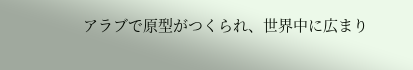アラブで原型がつくられ、世界中に広まり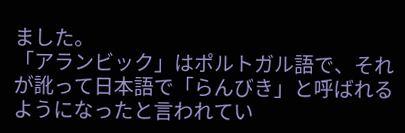ました。
「アランビック」はポルトガル語で、それが訛って日本語で「らんびき」と呼ばれるようになったと言われてい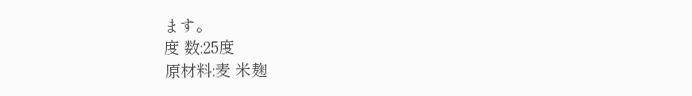ます。
度 数:25度
原材料:麦 米麹